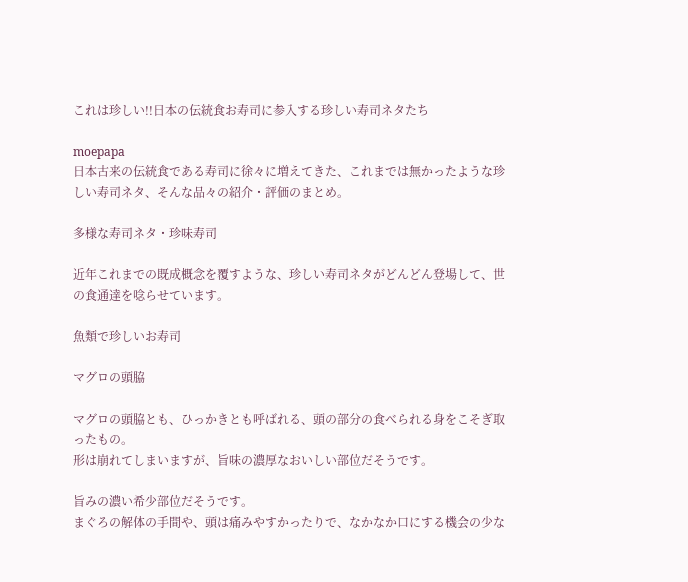これは珍しい!!日本の伝統食お寿司に参入する珍しい寿司ネタたち

moepapa
日本古来の伝統食である寿司に徐々に増えてきた、これまでは無かったような珍しい寿司ネタ、そんな品々の紹介・評価のまとめ。

多様な寿司ネタ・珍味寿司

近年これまでの既成概念を覆すような、珍しい寿司ネタがどんどん登場して、世の食通達を唸らせています。

魚類で珍しいお寿司

マグロの頭脇

マグロの頭脇とも、ひっかきとも呼ばれる、頭の部分の食べられる身をこそぎ取ったもの。
形は崩れてしまいますが、旨味の濃厚なおいしい部位だそうです。

旨みの濃い希少部位だそうです。
まぐろの解体の手間や、頭は痛みやすかったりで、なかなか口にする機会の少な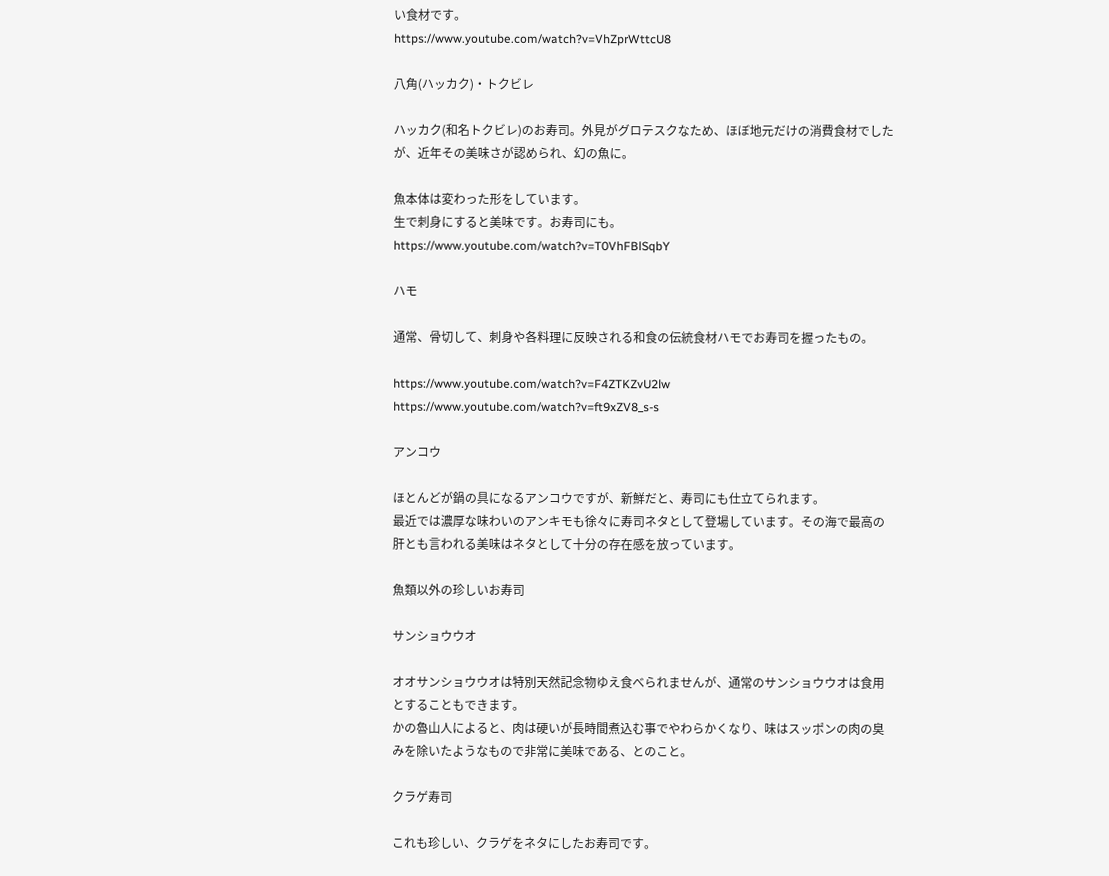い食材です。
https://www.youtube.com/watch?v=VhZprWttcU8

八角(ハッカク)・トクビレ

ハッカク(和名トクビレ)のお寿司。外見がグロテスクなため、ほぼ地元だけの消費食材でしたが、近年その美味さが認められ、幻の魚に。

魚本体は変わった形をしています。
生で刺身にすると美味です。お寿司にも。
https://www.youtube.com/watch?v=T0VhFBlSqbY

ハモ

通常、骨切して、刺身や各料理に反映される和食の伝統食材ハモでお寿司を握ったもの。

https://www.youtube.com/watch?v=F4ZTKZvU2lw
https://www.youtube.com/watch?v=ft9xZV8_s-s

アンコウ

ほとんどが鍋の具になるアンコウですが、新鮮だと、寿司にも仕立てられます。
最近では濃厚な味わいのアンキモも徐々に寿司ネタとして登場しています。その海で最高の肝とも言われる美味はネタとして十分の存在感を放っています。

魚類以外の珍しいお寿司

サンショウウオ

オオサンショウウオは特別天然記念物ゆえ食べられませんが、通常のサンショウウオは食用とすることもできます。
かの魯山人によると、肉は硬いが長時間煮込む事でやわらかくなり、味はスッポンの肉の臭みを除いたようなもので非常に美味である、とのこと。

クラゲ寿司

これも珍しい、クラゲをネタにしたお寿司です。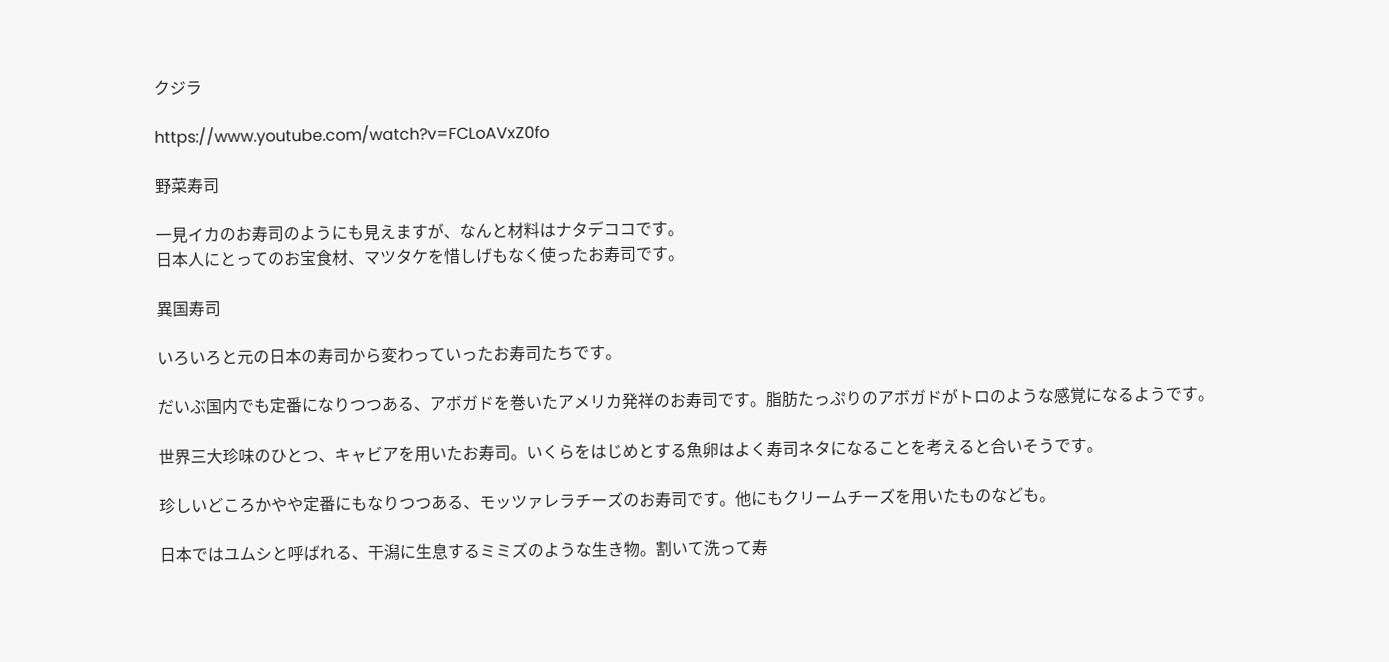クジラ

https://www.youtube.com/watch?v=FCLoAVxZ0fo

野菜寿司

一見イカのお寿司のようにも見えますが、なんと材料はナタデココです。
日本人にとってのお宝食材、マツタケを惜しげもなく使ったお寿司です。

異国寿司

いろいろと元の日本の寿司から変わっていったお寿司たちです。

だいぶ国内でも定番になりつつある、アボガドを巻いたアメリカ発祥のお寿司です。脂肪たっぷりのアボガドがトロのような感覚になるようです。

世界三大珍味のひとつ、キャビアを用いたお寿司。いくらをはじめとする魚卵はよく寿司ネタになることを考えると合いそうです。

珍しいどころかやや定番にもなりつつある、モッツァレラチーズのお寿司です。他にもクリームチーズを用いたものなども。

日本ではユムシと呼ばれる、干潟に生息するミミズのような生き物。割いて洗って寿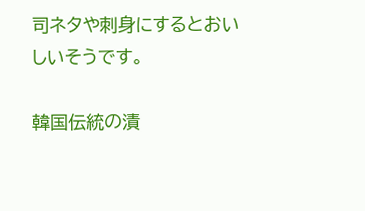司ネタや刺身にするとおいしいそうです。

韓国伝統の漬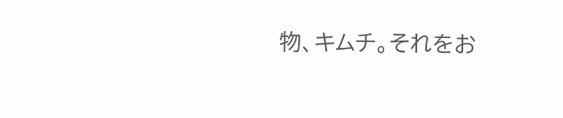物、キムチ。それをお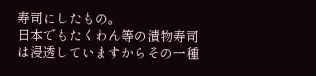寿司にしたもの。
日本でもたくわん等の漬物寿司は浸透していますからその一種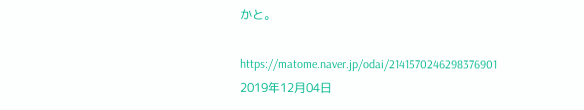かと。

https://matome.naver.jp/odai/2141570246298376901
2019年12月04日